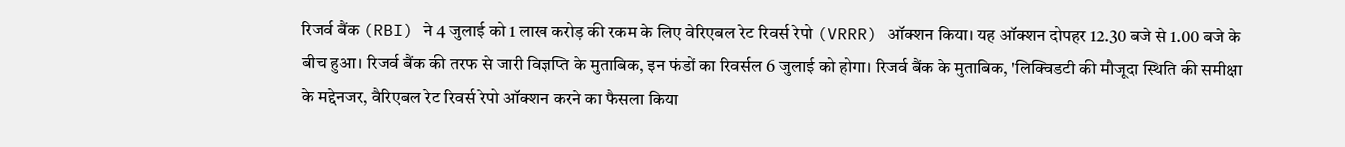रिजर्व बैंक (RBI) ने 4 जुलाई को 1 लाख करोड़ की रकम के लिए वेरिएबल रेट रिवर्स रेपो (VRRR) ऑक्शन किया। यह ऑक्शन दोपहर 12.30 बजे से 1.00 बजे के बीच हुआ। रिजर्व बैंक की तरफ से जारी विज्ञप्ति के मुताबिक, इन फंडों का रिवर्सल 6 जुलाई को होगा। रिजर्व बैंक के मुताबिक, 'लिक्विडटी की मौजूदा स्थिति की समीक्षा के मद्देनजर, वैरिएबल रेट रिवर्स रेपो ऑक्शन करने का फैसला किया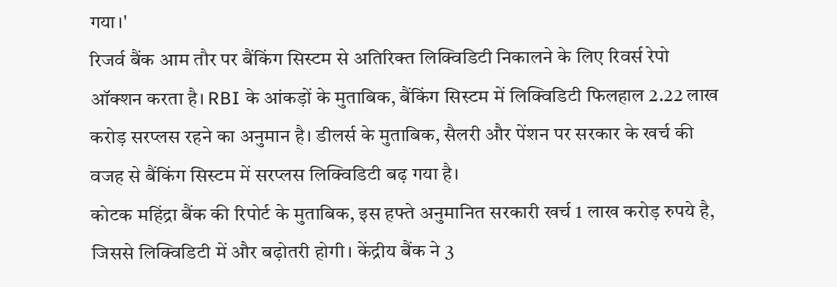गया।'
रिजर्व बैंक आम तौर पर बैंकिंग सिस्टम से अतिरिक्त लिक्विडिटी निकालने के लिए रिवर्स रेपो ऑक्शन करता है। RBI के आंकड़ों के मुताबिक, बैंकिंग सिस्टम में लिक्विडिटी फिलहाल 2.22 लाख करोड़ सरप्लस रहने का अनुमान है। डीलर्स के मुताबिक, सैलरी और पेंशन पर सरकार के खर्च की वजह से बैंकिंग सिस्टम में सरप्लस लिक्विडिटी बढ़ गया है।
कोटक महिंद्रा बैंक की रिपोर्ट के मुताबिक, इस हफ्ते अनुमानित सरकारी खर्च 1 लाख करोड़ रुपये है, जिससे लिक्विडिटी में और बढ़ोतरी होगी। केंद्रीय बैंक ने 3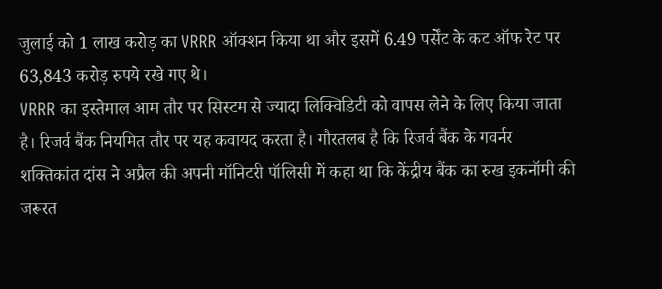जुलाई को 1 लाख करोड़ का VRRR ऑक्शन किया था और इसमें 6.49 पर्सेंट के कट ऑफ रेट पर 63,843 करोड़ रुपये रखे गए थे।
VRRR का इस्तेमाल आम तौर पर सिस्टम से ज्यादा लिक्विडिटी को वापस लेने के लिए किया जाता है। रिजर्व बैंक नियमित तौर पर यह कवायद करता है। गौरतलब है कि रिजर्व बैंक के गवर्नर शक्तिकांत दांस ने अप्रैल की अपनी मॉनिटरी पॉलिसी में कहा था कि केंद्रीय बैंक का रुख इकनॉमी की जरूरत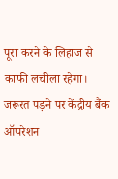पूरा करने के लिहाज से काफी लचीला रहेगा। जरूरत पड़ने पर केंद्रीय बैंक ऑपरेशन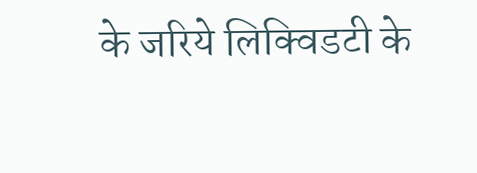के जरिये लिक्विडटी के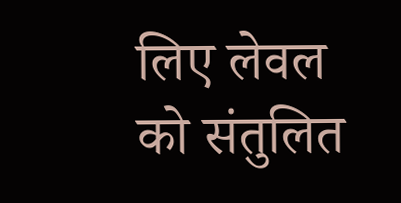लिए लेवल को संतुलित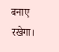बनाए रखेगा।